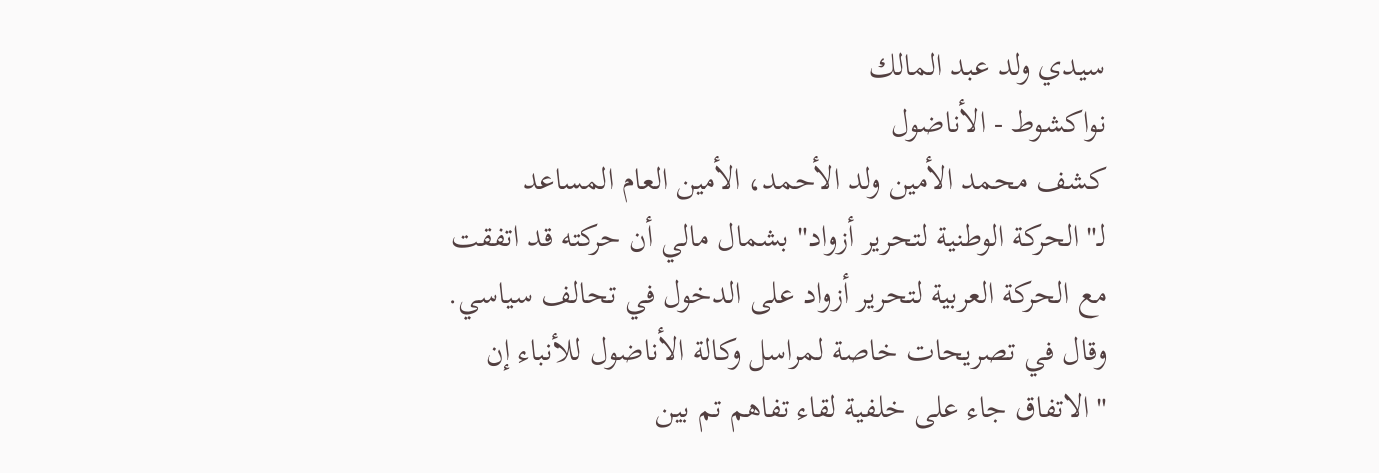سيدي ولد عبد المالك
نواكشوط - الأناضول
كشف محمد الأمين ولد الأحمد، الأمين العام المساعد لـ"الحركة الوطنية لتحرير أزواد" بشمال مالي أن حركته قد اتفقت مع الحركة العربية لتحرير أزواد على الدخول في تحالف سياسي.
وقال في تصريحات خاصة لمراسل وكالة الأناضول للأنباء إن "الاتفاق جاء على خلفية لقاء تفاهم تم بين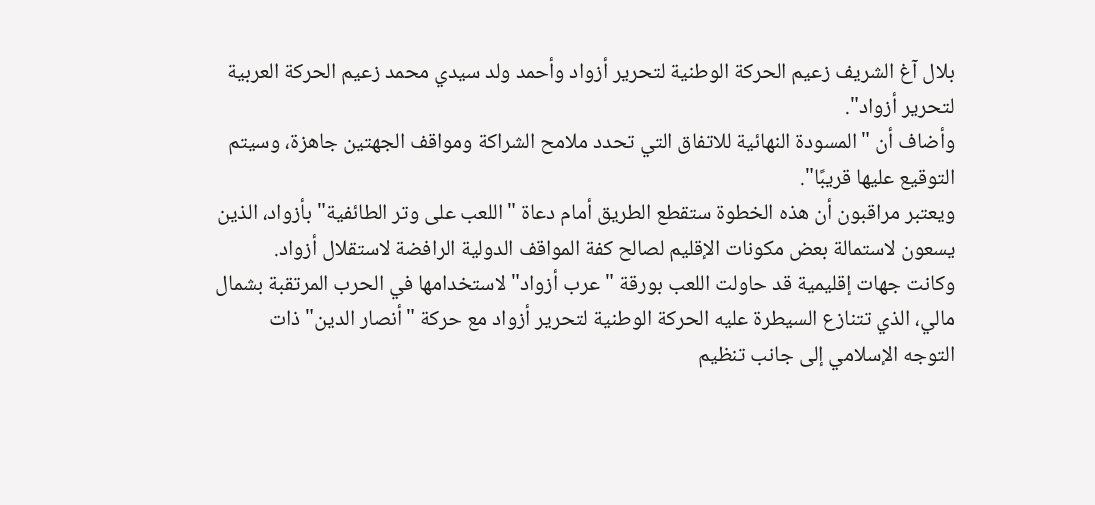بلال آغ الشريف زعيم الحركة الوطنية لتحرير أزواد وأحمد ولد سيدي محمد زعيم الحركة العربية لتحرير أزواد".
وأضاف أن "المسودة النهائية للاتفاق التي تحدد ملامح الشراكة ومواقف الجهتين جاهزة، وسيتم التوقيع عليها قريبًا".
ويعتبر مراقبون أن هذه الخطوة ستقطع الطريق أمام دعاة "اللعب على وتر الطائفية" بأزواد، الذين يسعون لاستمالة بعض مكونات الإقليم لصالح كفة المواقف الدولية الرافضة لاستقلال أزواد.
وكانت جهات إقليمية قد حاولت اللعب بورقة "عرب أزواد" لاستخدامها في الحرب المرتقبة بشمال مالي، الذي تتنازع السيطرة عليه الحركة الوطنية لتحرير أزواد مع حركة "أنصار الدين" ذات التوجه الإسلامي إلى جانب تنظيم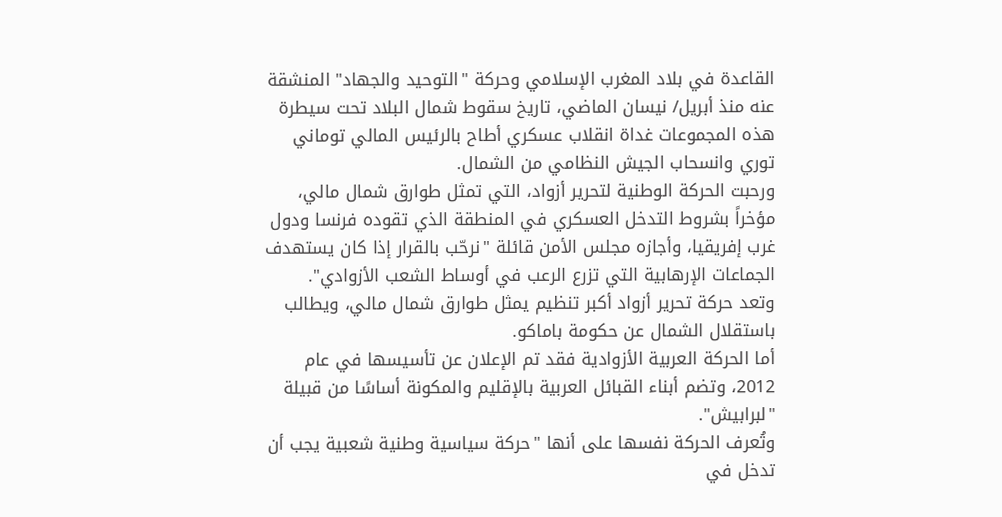القاعدة في بلاد المغرب الإسلامي وحركة "التوحيد والجهاد" المنشقة عنه منذ أبريل/ نيسان الماضي، تاريخ سقوط شمال البلاد تحت سيطرة هذه المجموعات غداة انقلاب عسكري أطاح بالرئيس المالي توماني توري وانسحاب الجيش النظامي من الشمال.
ورحبت الحركة الوطنية لتحرير أزواد، التي تمثل طوارق شمال مالي، مؤخراً بشروط التدخل العسكري في المنطقة الذي تقوده فرنسا ودول غرب إفريقيا، وأجازه مجلس الأمن قائلة "نرحّب بالقرار إذا كان يستهدف الجماعات الإرهابية التي تزرع الرعب في أوساط الشعب الأزوادي".
وتعد حركة تحرير أزواد أكبر تنظيم يمثل طوارق شمال مالي، ويطالب باستقلال الشمال عن حكومة باماكو.
أما الحركة العربية الأزوادية فقد تم الإعلان عن تأسيسها في عام 2012، وتضم أبناء القبائل العربية بالإقليم والمكونة أساسًا من قبيلة "لبرابيش".
وتُعرف الحركة نفسها على أنها "حركة سياسية وطنية شعبية يجب أن تدخل في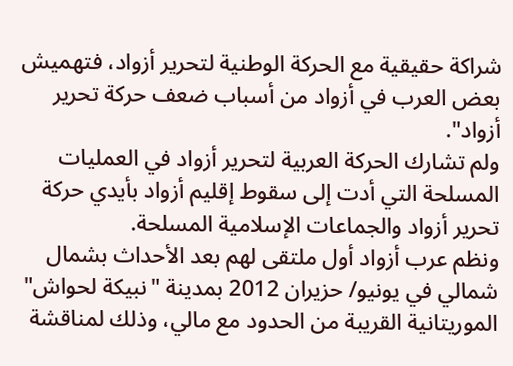شراكة حقيقية مع الحركة الوطنية لتحرير أزواد، فتهميش بعض العرب في أزواد من أسباب ضعف حركة تحرير أزواد".
ولم تشارك الحركة العربية لتحرير أزواد في العمليات المسلحة التي أدت إلى سقوط إقليم أزواد بأيدي حركة تحرير أزواد والجماعات الإسلامية المسلحة.
ونظم عرب أزواد أول ملتقى لهم بعد الأحداث بشمال شمالي في يونيو/ حزيران 2012 بمدينة "نبيكة لحواش" الموريتانية القريبة من الحدود مع مالي، وذلك لمناقشة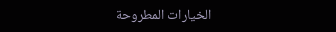الخيارات المطروحة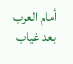أمام العرب بعد غياب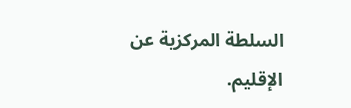السلطة المركزية عن الإقليم.